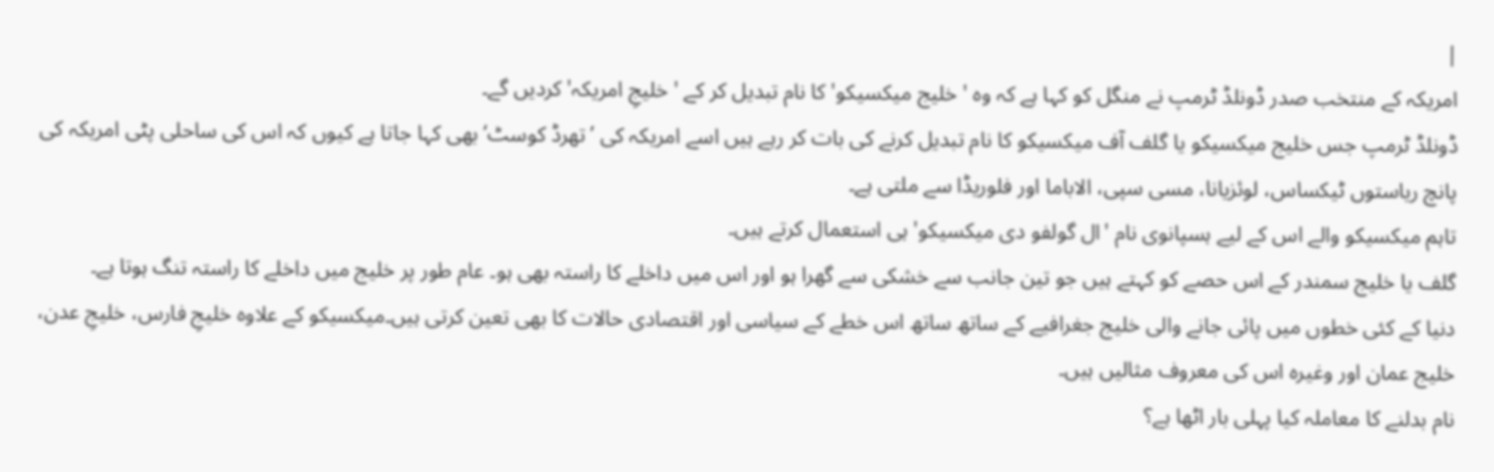|
امریکہ کے منتخب صدر ڈونلڈ ٹرمپ نے منگل کو کہا ہے کہ وہ 'خلیج میکسیکو' کا نام تبدیل کر کے 'خلیجِ امریکہ' کردیں گے۔
ڈونلڈ ٹرمپ جس خلیج میکسیکو یا گلف آف میکسیکو کا نام تبدیل کرنے کی بات کر رہے ہیں اسے امریکہ کی ’تھرڈ کوسٹ‘ بھی کہا جاتا ہے کیوں کہ اس کی ساحلی پٹی امریکہ کی پانچ ریاستوں ٹیکساس، لوئزیانا، مسی سپی، الاباما اور فلوریڈا سے ملتی ہے۔
تاہم میکسیکو والے اس کے لیے ہسپانوی نام 'ال گولفو دی میکسیکو' ہی استعمال کرتے ہیں۔
گلف یا خلیج سمندر کے اس حصے کو کہتے ہیں جو تین جانب سے خشکی سے گھرا ہو اور اس میں داخلے کا راستہ بھی ہو۔ عام طور پر خلیج میں داخلے کا راستہ تنگ ہوتا ہے۔
دنیا کے کئی خطوں میں پائی جانے والی خلیج جغرافیے کے ساتھ ساتھ اس خطے کے سیاسی اور اقتصادی حالات کا بھی تعین کرتی ہیں۔میکسیکو کے علاوہ خلیجِ فارس، خلیجِ عدن، خلیج عمان اور وغیرہ اس کی معروف مثالیں ہیں۔
نام بدلنے کا معاملہ کیا پہلی بار اٹھا ہے؟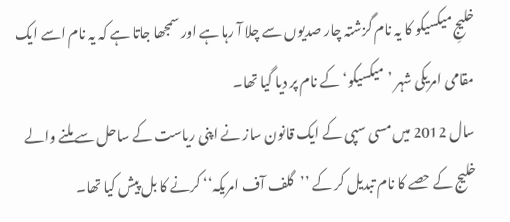خلیجِ میکسیکو کا یہ نام گزشتہ چار صدیوں سے چلا آ رہا ہے اور سمجھا جاتا ہے کہ یہ نام اسے ایک مقامی امریکی شہر ’میکسیکو‘ کے نام پر دیا گیا تھا۔
سال 2012 میں مسی سپی کے ایک قانون ساز نے اپنی ریاست کے ساحل سے ملنے والے خلیج کے حصے کا نام تبدیل کر کے ’’گلف آف امریکہ‘‘ کرنے کا بل پیش کیا تھا۔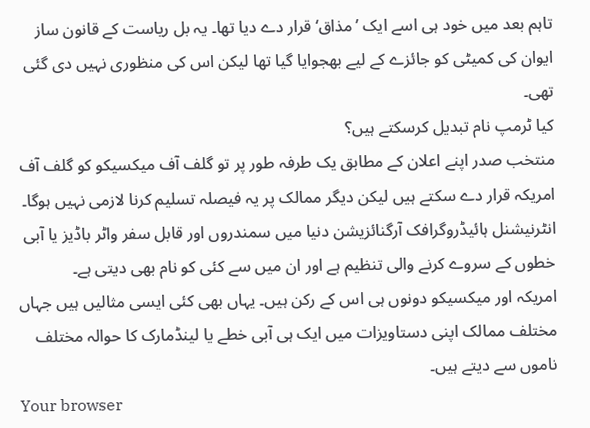تاہم بعد میں خود ہی اسے ایک ’مذاق‘ قرار دے دیا تھا۔ یہ بل ریاست کے قانون ساز ایوان کی کمیٹی کو جائزے کے لیے بھجوایا گیا تھا لیکن اس کی منظوری نہیں دی گئی تھی۔
کیا ٹرمپ نام تبدیل کرسکتے ہیں؟
منتخب صدر اپنے اعلان کے مطابق یک طرفہ طور پر تو گلف آف میکسیکو کو گلف آف امریکہ قرار دے سکتے ہیں لیکن دیگر ممالک پر یہ فیصلہ تسلیم کرنا لازمی نہیں ہوگا۔
انٹرنیشنل ہائیڈروگرافک آرگنائزیشن دنیا میں سمندروں اور قابل سفر واٹر باڈیز یا آبی خطوں کے سروے کرنے والی تنظیم ہے اور ان میں سے کئی کو نام بھی دیتی ہے۔
امریکہ اور میکسیکو دونوں ہی اس کے رکن ہیں۔ یہاں بھی کئی ایسی مثالیں ہیں جہاں مختلف ممالک اپنی دستاویزات میں ایک ہی آبی خطے یا لینڈمارک کا حوالہ مختلف ناموں سے دیتے ہیں۔
Your browser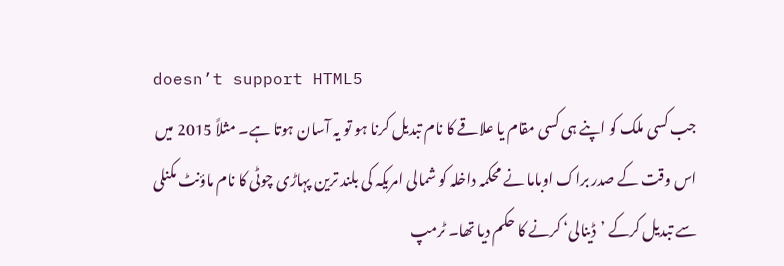doesn’t support HTML5
جب کسی ملک کو اپنے ہی کسی مقام یا علاقے کا نام تبدیل کرنا ہو تو یہ آسان ہوتا ہے۔ مثلاً 2015 میں اس وقت کے صدر براک اوباما نے محکمہ داخلہ کو شمالی امریکہ کی بلند ترین پہاڑی چوٹی کا نام ماؤنٹ مکنلی سے تبدیل کرکے ’ڈینالی‘ کرنے کا حکم دیا تھا۔ ٹرمپ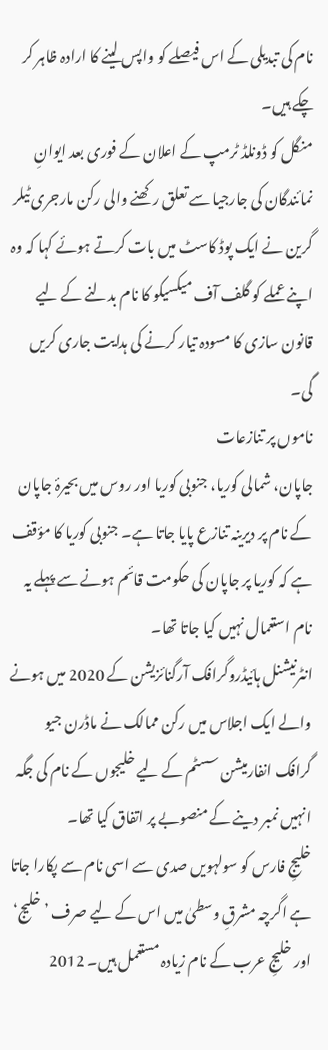نام کی تبدیلی کے اس فیصلے کو واپس لینے کا ارادہ ظاہر کر چکے ہیں۔
منگل کو ڈونلڈ ٹرمپ کے اعلان کے فوری بعد ایوانِ نمائندگان کی جارجیا سے تعلق رکھنے والی رکن مارجری ٹیلر گرین نے ایک پوڈ کاسٹ میں بات کرتے ہوئے کہا کہ وہ اپنے عملے کو گلف آف میکسیکو کا نام بدلنے کے لیے قانون سازی کا مسودہ تیار کرنے کی ہدایت جاری کریں گی۔
ناموں پر تنازعات
جاپان، شمالی کوریا، جنوبی کوریا اور روس میں بحیرۂ جاپان کے نام پر دیرینہ تنازع پایا جاتا ہے۔ جنوبی کوریا کا مؤقف ہے کہ کوریا پر جاپان کی حکومت قائم ہونے سے پہلے یہ نام استعمال نہیں کیا جاتا تھا۔
انٹرنیشنل ہائیڈروگرافک آرگنائزیشن کے 2020 میں ہونے والے ایک اجلاس میں رکن ممالک نے ماڈرن جیو گرافک انفارمیشن سسٹم کے لیے خلیجوں کے نام کی جگہ انہیں نمبر دینے کے منصوبے پر اتفاق کیا تھا۔
خلیجِ فارس کو سولہویں صدی سے اسی نام سے پکارا جاتا ہے اگرچہ مشرقِ وسطیٰ میں اس کے لیے صرف ’خلیج‘ اور خلیجِ عرب کے نام زیادہ مستعمل ہیں۔ 2012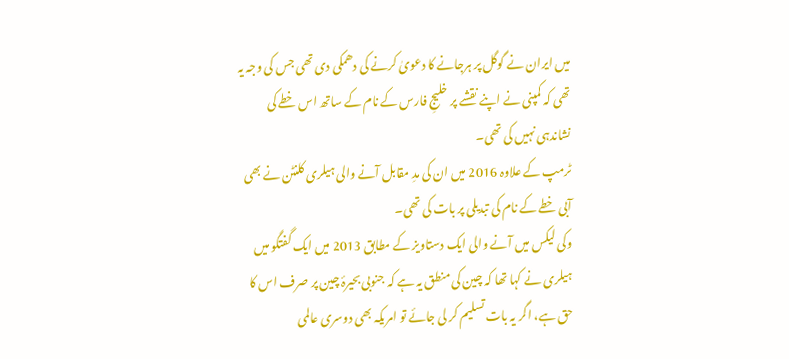میں ایران نے گوگل پر ہرجانے کا دعویٰ کرنے کی دھمکی دی تھی جس کی وجہ یہ تھی کہ کمپنی نے اپنے نقشے پر خلیجِ فارس کے نام کے ساتھ اس خطے کی نشاندہی نہیں کی تھی۔
ٹرمپ کے علاوہ 2016 میں ان کی مدِ مقابل آنے والی ہیلری کلنٹن نے بھی آبی خطے کے نام کی تبدیلی پر بات کی تھی۔
وکی لیکس میں آنے والی ایک دستاویز کے مطابق 2013 میں ایک گفتگو میں ہیلری نے کہا تھا کہ چین کی منطق یہ ہے کہ جنوبی بحیرۂ چین پر صرف اس کا حق ہے، اگر یہ بات تسلیم کر لی جائے تو امریکہ بھی دوسری عالمی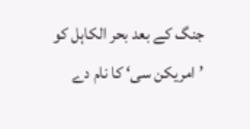جنگ کے بعد بحر الکاہل کو ’امریکن سی‘ کا نام دے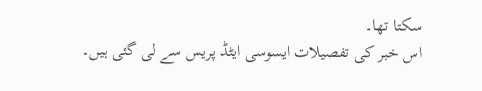سکتا تھا۔
اس خبر کی تفصیلات ایسوسی ایٹڈ پریس سے لی گئی ہیں۔